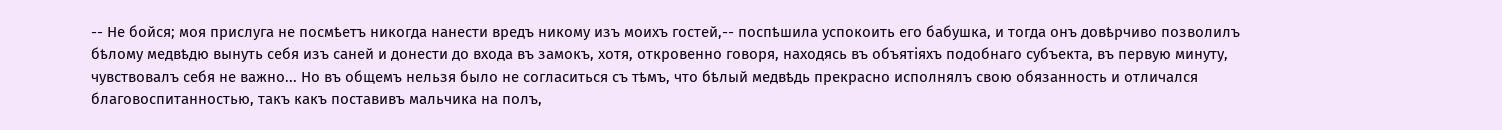-- Не бойся; моя прислуга не посмѣетъ никогда нанести вредъ никому изъ моихъ гостей,-- поспѣшила успокоить его бабушка, и тогда онъ довѣрчиво позволилъ бѣлому медвѣдю вынуть себя изъ саней и донести до входа въ замокъ, хотя, откровенно говоря, находясь въ объятіяхъ подобнаго субъекта, въ первую минуту, чувствовалъ себя не важно... Но въ общемъ нельзя было не согласиться съ тѣмъ, что бѣлый медвѣдь прекрасно исполнялъ свою обязанность и отличался благовоспитанностью, такъ какъ поставивъ мальчика на полъ,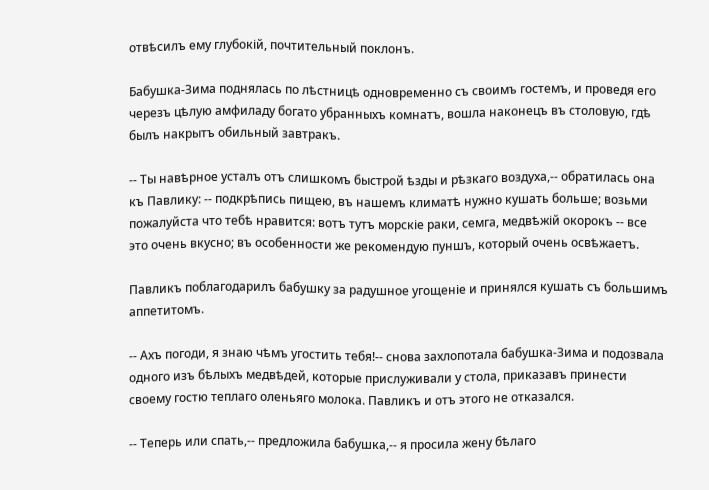отвѣсилъ ему глубокій, почтительный поклонъ.

Бабушка-Зима поднялась по лѣстницѣ одновременно съ своимъ гостемъ, и проведя его черезъ цѣлую амфиладу богато убранныхъ комнатъ, вошла наконецъ въ столовую, гдѣ былъ накрытъ обильный завтракъ.

-- Ты навѣрное усталъ отъ слишкомъ быстрой ѣзды и рѣзкаго воздуха,-- обратилась она къ Павлику: -- подкрѣпись пищею, въ нашемъ климатѣ нужно кушать больше; возьми пожалуйста что тебѣ нравится: вотъ тутъ морскіе раки, семга, медвѣжій окорокъ -- все это очень вкусно; въ особенности же рекомендую пуншъ, который очень освѣжаетъ.

Павликъ поблагодарилъ бабушку за радушное угощеніе и принялся кушать съ большимъ аппетитомъ.

-- Ахъ погоди, я знаю чѣмъ угостить тебя!-- снова захлопотала бабушка-Зима и подозвала одного изъ бѣлыхъ медвѣдей, которые прислуживали у стола, приказавъ принести своему гостю теплаго оленьяго молока. Павликъ и отъ этого не отказался.

-- Теперь или спать,-- предложила бабушка,-- я просила жену бѣлаго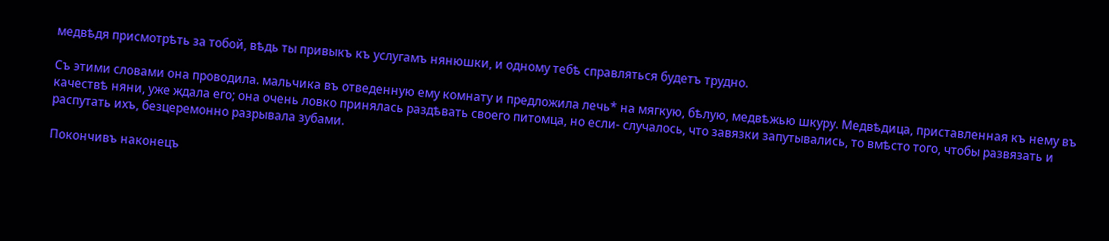медвѣдя присмотрѣть за тобой, вѣдь ты привыкъ къ услугамъ нянюшки, и одному тебѣ справляться будетъ трудно.

Съ этими словами она проводила. мальчика въ отведенную ему комнату и предложила лечь* на мягкую, бѣлую, медвѣжью шкуру. Медвѣдица, приставленная къ нему въ качествѣ няни, уже ждала его; она очень ловко принялась раздѣвать своего питомца, но если- случалось, что завязки запутывались, то вмѣсто того, чтобы развязать и распутать ихъ, безцеремонно разрывала зубами.

Покончивъ наконецъ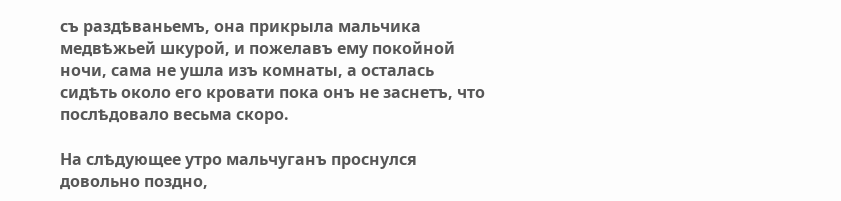съ раздѣваньемъ, она прикрыла мальчика медвѣжьей шкурой, и пожелавъ ему покойной ночи, сама не ушла изъ комнаты, а осталась сидѣть около его кровати пока онъ не заснетъ, что послѣдовало весьма скоро.

На слѣдующее утро мальчуганъ проснулся довольно поздно,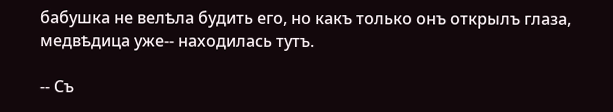бабушка не велѣла будить его, но какъ только онъ открылъ глаза, медвѣдица уже-- находилась тутъ.

-- Съ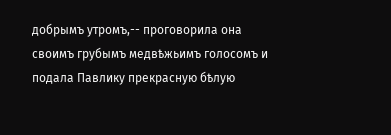добрымъ утромъ,-- проговорила она своимъ грубымъ медвѣжьимъ голосомъ и подала Павлику прекрасную бѣлую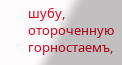шубу, отороченную горностаемъ,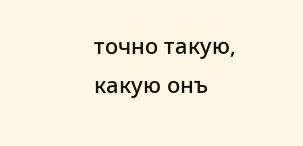точно такую, какую онъ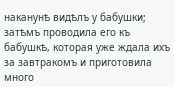наканунѣ видѣлъ у бабушки; затѣмъ проводила его къ бабушкѣ, которая уже ждала ихъ за завтракомъ и приготовила много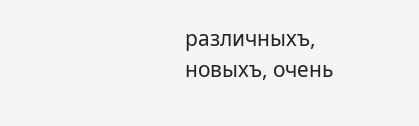различныхъ, новыхъ, очень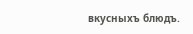вкусныхъ блюдъ.